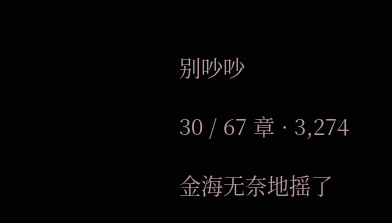别吵吵

30 / 67 章 · 3,274

金海无奈地摇了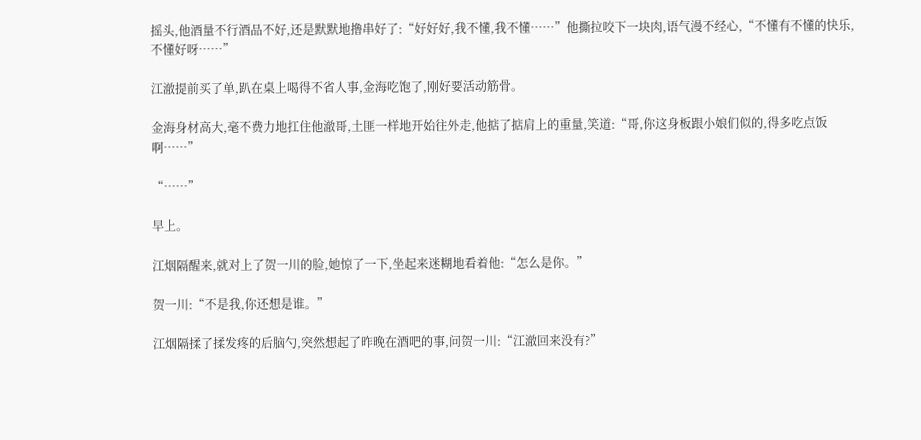摇头,他酒量不行酒品不好,还是默默地撸串好了:“好好好,我不懂,我不懂……”他撕拉咬下一块肉,语气漫不经心,“不懂有不懂的快乐,不懂好呀……”

江澈提前买了单,趴在桌上喝得不省人事,金海吃饱了,刚好要活动筋骨。

金海身材高大,毫不费力地扛住他澈哥,土匪一样地开始往外走,他掂了掂肩上的重量,笑道:“哥,你这身板跟小娘们似的,得多吃点饭啊……”

“……”

早上。

江烟隔醒来,就对上了贺一川的脸,她惊了一下,坐起来迷糊地看着他:“怎么是你。”

贺一川:“不是我,你还想是谁。”

江烟隔揉了揉发疼的后脑勺,突然想起了昨晚在酒吧的事,问贺一川:“江澈回来没有?”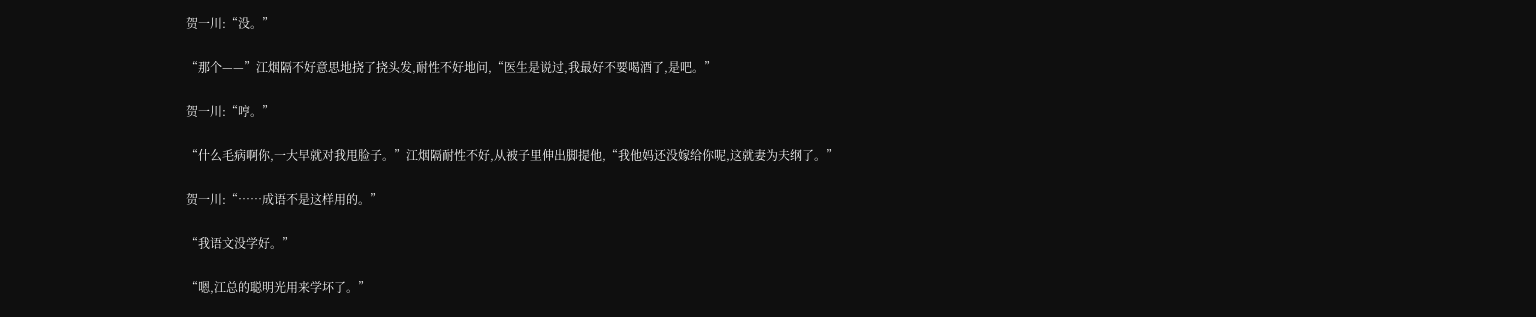贺一川:“没。”

“那个——”江烟隔不好意思地挠了挠头发,耐性不好地问,“医生是说过,我最好不要喝酒了,是吧。”

贺一川:“哼。”

“什么毛病啊你,一大早就对我甩脸子。”江烟隔耐性不好,从被子里伸出脚提他,“我他妈还没嫁给你呢,这就妻为夫纲了。”

贺一川:“……成语不是这样用的。”

“我语文没学好。”

“嗯,江总的聪明光用来学坏了。”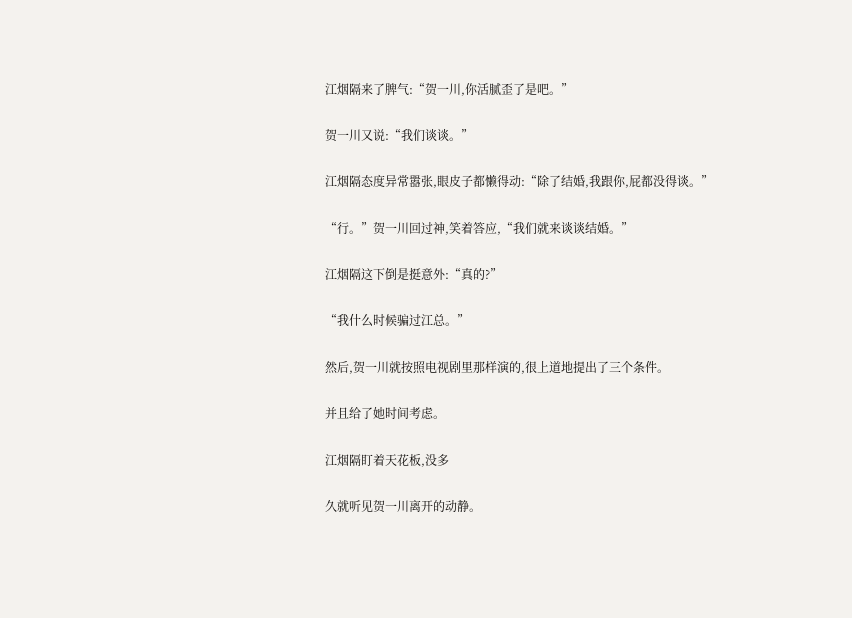江烟隔来了脾气:“贺一川,你活腻歪了是吧。”

贺一川又说:“我们谈谈。”

江烟隔态度异常嚣张,眼皮子都懒得动:“除了结婚,我跟你,屁都没得谈。”

“行。”贺一川回过神,笑着答应,“我们就来谈谈结婚。”

江烟隔这下倒是挺意外:“真的?”

“我什么时候骗过江总。”

然后,贺一川就按照电视剧里那样演的,很上道地提出了三个条件。

并且给了她时间考虑。

江烟隔盯着天花板,没多

久就听见贺一川离开的动静。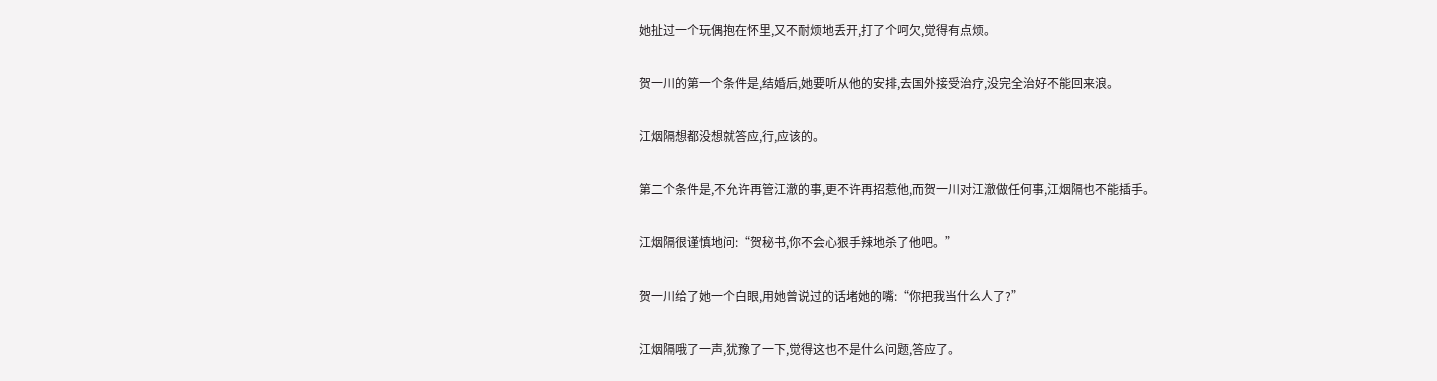她扯过一个玩偶抱在怀里,又不耐烦地丢开,打了个呵欠,觉得有点烦。

贺一川的第一个条件是,结婚后,她要听从他的安排,去国外接受治疗,没完全治好不能回来浪。

江烟隔想都没想就答应,行,应该的。

第二个条件是,不允许再管江澈的事,更不许再招惹他,而贺一川对江澈做任何事,江烟隔也不能插手。

江烟隔很谨慎地问:“贺秘书,你不会心狠手辣地杀了他吧。”

贺一川给了她一个白眼,用她曾说过的话堵她的嘴:“你把我当什么人了?”

江烟隔哦了一声,犹豫了一下,觉得这也不是什么问题,答应了。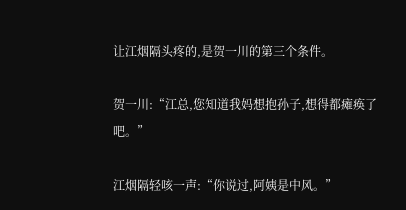让江烟隔头疼的,是贺一川的第三个条件。

贺一川:“江总,您知道我妈想抱孙子,想得都瘫痪了吧。”

江烟隔轻咳一声:“你说过,阿姨是中风。”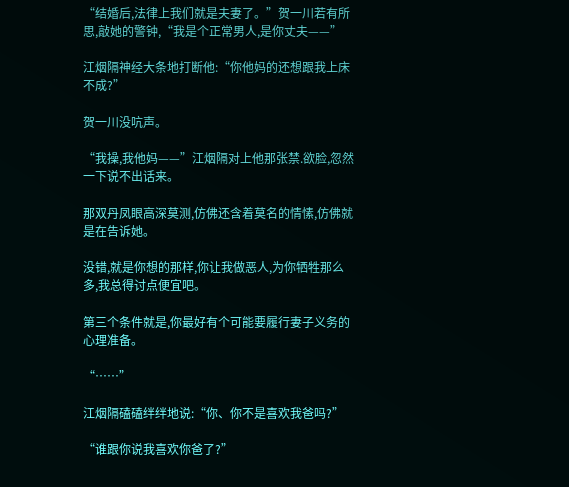“结婚后,法律上我们就是夫妻了。”贺一川若有所思,敲她的警钟,“我是个正常男人,是你丈夫——”

江烟隔神经大条地打断他:“你他妈的还想跟我上床不成?”

贺一川没吭声。

“我操,我他妈——”江烟隔对上他那张禁.欲脸,忽然一下说不出话来。

那双丹凤眼高深莫测,仿佛还含着莫名的情愫,仿佛就是在告诉她。

没错,就是你想的那样,你让我做恶人,为你牺牲那么多,我总得讨点便宜吧。

第三个条件就是,你最好有个可能要履行妻子义务的心理准备。

“……”

江烟隔磕磕绊绊地说:“你、你不是喜欢我爸吗?”

“谁跟你说我喜欢你爸了?”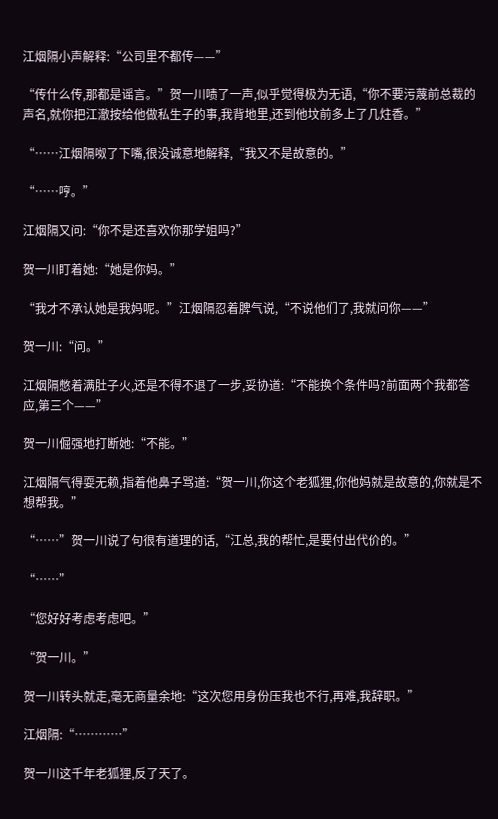江烟隔小声解释:“公司里不都传——”

“传什么传,那都是谣言。”贺一川啧了一声,似乎觉得极为无语,“你不要污蔑前总裁的声名,就你把江澈按给他做私生子的事,我背地里,还到他坟前多上了几炷香。”

“……江烟隔呶了下嘴,很没诚意地解释,“我又不是故意的。”

“……哼。”

江烟隔又问:“你不是还喜欢你那学姐吗?”

贺一川盯着她:“她是你妈。”

“我才不承认她是我妈呢。”江烟隔忍着脾气说,“不说他们了,我就问你——”

贺一川:“问。”

江烟隔憋着满肚子火,还是不得不退了一步,妥协道:“不能换个条件吗?前面两个我都答应,第三个——”

贺一川倔强地打断她:“不能。”

江烟隔气得耍无赖,指着他鼻子骂道:“贺一川,你这个老狐狸,你他妈就是故意的,你就是不想帮我。”

“……”贺一川说了句很有道理的话,“江总,我的帮忙,是要付出代价的。”

“……”

“您好好考虑考虑吧。”

“贺一川。”

贺一川转头就走,毫无商量余地:“这次您用身份压我也不行,再难,我辞职。”

江烟隔:“…………”

贺一川这千年老狐狸,反了天了。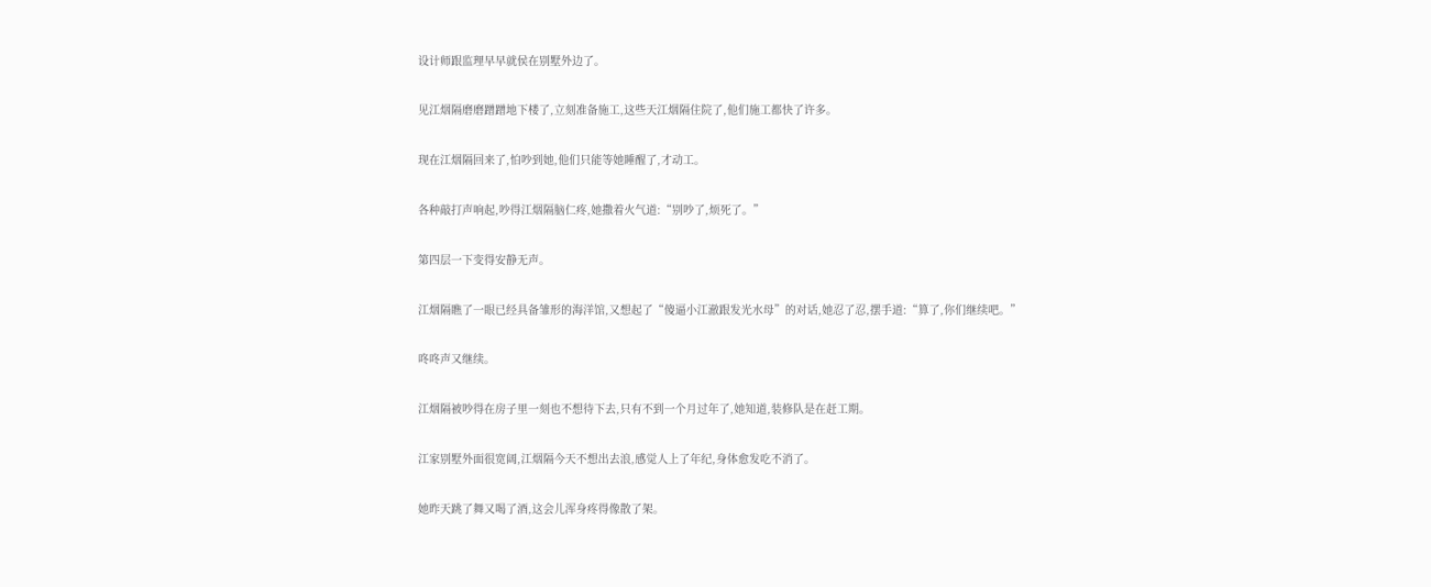设计师跟监理早早就侯在别墅外边了。

见江烟隔磨磨蹭蹭地下楼了,立刻准备施工,这些天江烟隔住院了,他们施工都快了许多。

现在江烟隔回来了,怕吵到她,他们只能等她睡醒了,才动工。

各种敲打声响起,吵得江烟隔脑仁疼,她撒着火气道:“别吵了,烦死了。”

第四层一下变得安静无声。

江烟隔瞧了一眼已经具备雏形的海洋馆,又想起了“傻逼小江澈跟发光水母”的对话,她忍了忍,摆手道:“算了,你们继续吧。”

咚咚声又继续。

江烟隔被吵得在房子里一刻也不想待下去,只有不到一个月过年了,她知道,装修队是在赶工期。

江家别墅外面很宽阔,江烟隔今天不想出去浪,感觉人上了年纪,身体愈发吃不消了。

她昨天跳了舞又喝了酒,这会儿浑身疼得像散了架。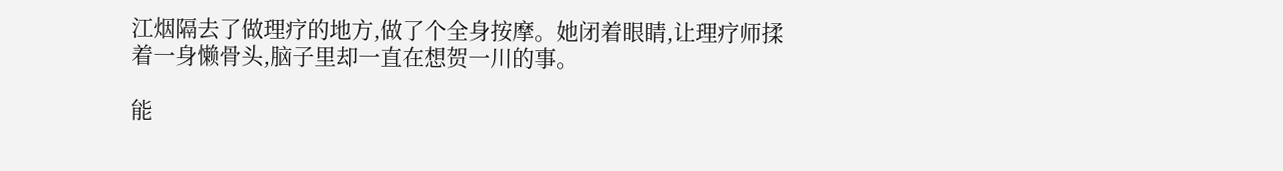江烟隔去了做理疗的地方,做了个全身按摩。她闭着眼睛,让理疗师揉着一身懒骨头,脑子里却一直在想贺一川的事。

能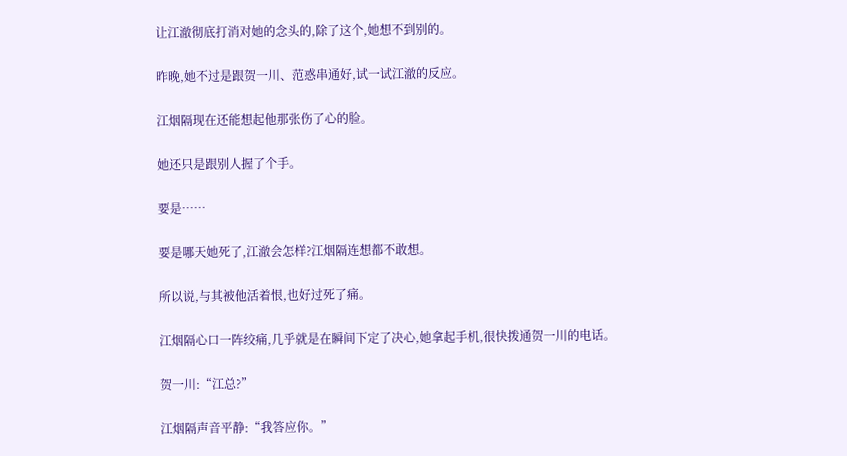让江澈彻底打消对她的念头的,除了这个,她想不到别的。

昨晚,她不过是跟贺一川、范惑串通好,试一试江澈的反应。

江烟隔现在还能想起他那张伤了心的脸。

她还只是跟别人握了个手。

要是……

要是哪天她死了,江澈会怎样?江烟隔连想都不敢想。

所以说,与其被他活着恨,也好过死了痛。

江烟隔心口一阵绞痛,几乎就是在瞬间下定了决心,她拿起手机,很快拨通贺一川的电话。

贺一川:“江总?”

江烟隔声音平静:“我答应你。”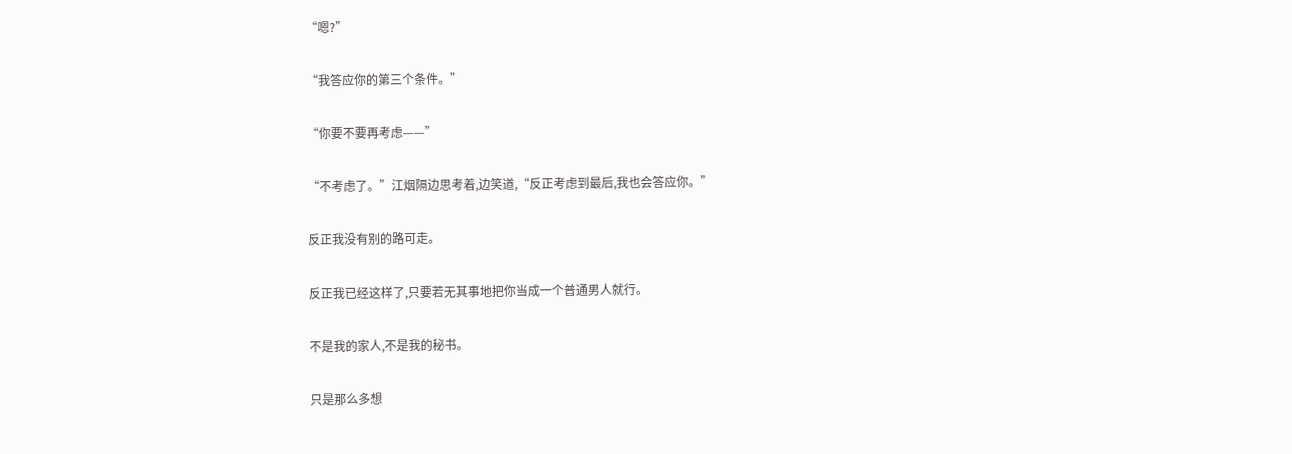“嗯?”

“我答应你的第三个条件。”

“你要不要再考虑——”

“不考虑了。”江烟隔边思考着,边笑道,“反正考虑到最后,我也会答应你。”

反正我没有别的路可走。

反正我已经这样了,只要若无其事地把你当成一个普通男人就行。

不是我的家人,不是我的秘书。

只是那么多想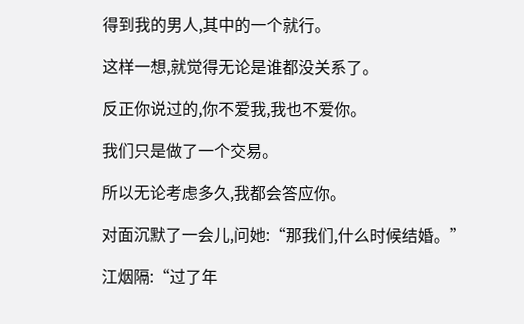得到我的男人,其中的一个就行。

这样一想,就觉得无论是谁都没关系了。

反正你说过的,你不爱我,我也不爱你。

我们只是做了一个交易。

所以无论考虑多久,我都会答应你。

对面沉默了一会儿,问她:“那我们,什么时候结婚。”

江烟隔:“过了年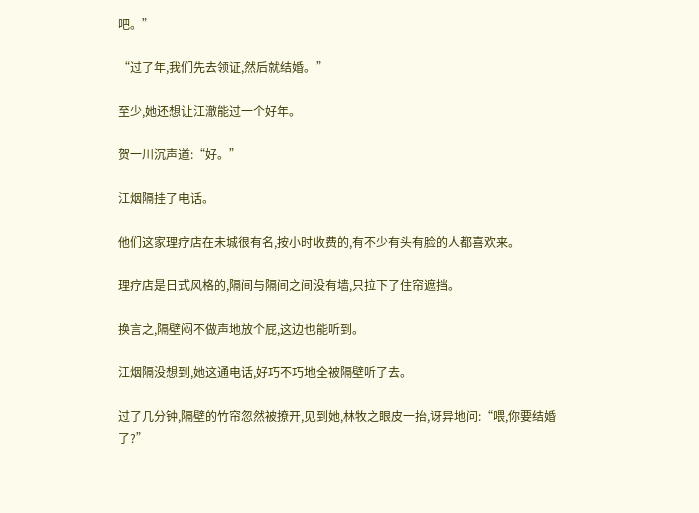吧。”

“过了年,我们先去领证,然后就结婚。”

至少,她还想让江澈能过一个好年。

贺一川沉声道:“好。”

江烟隔挂了电话。

他们这家理疗店在未城很有名,按小时收费的,有不少有头有脸的人都喜欢来。

理疗店是日式风格的,隔间与隔间之间没有墙,只拉下了住帘遮挡。

换言之,隔壁闷不做声地放个屁,这边也能听到。

江烟隔没想到,她这通电话,好巧不巧地全被隔壁听了去。

过了几分钟,隔壁的竹帘忽然被撩开,见到她,林牧之眼皮一抬,讶异地问:“喂,你要结婚了?”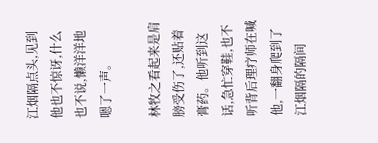江烟隔点头,见到他也不惊讶,什么也不说,懒洋洋地嗯了一声。

林牧之看起来是肩膀受伤了,还贴着膏药。他听到这话,急忙穿鞋,也不听背后理疗师在喊他,一翻身爬到了江烟隔的隔间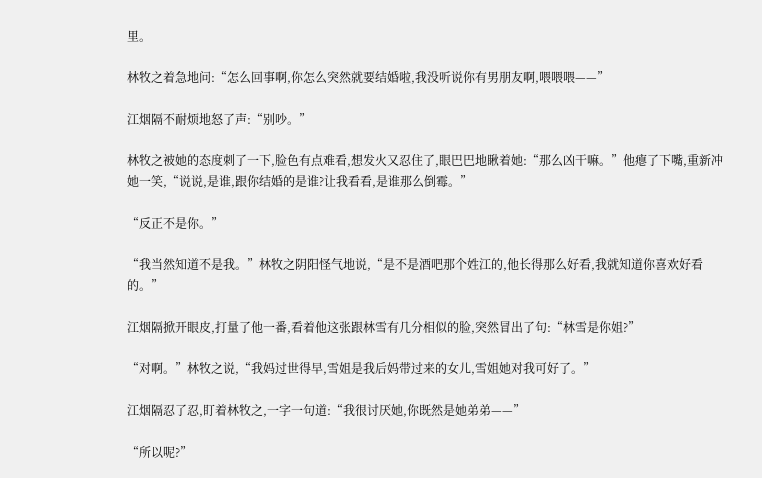里。

林牧之着急地问:“怎么回事啊,你怎么突然就要结婚啦,我没听说你有男朋友啊,喂喂喂——”

江烟隔不耐烦地怒了声:“别吵。”

林牧之被她的态度刺了一下,脸色有点难看,想发火又忍住了,眼巴巴地瞅着她:“那么凶干嘛。”他瘪了下嘴,重新冲她一笑,“说说,是谁,跟你结婚的是谁?让我看看,是谁那么倒霉。”

“反正不是你。”

“我当然知道不是我。”林牧之阴阳怪气地说,“是不是酒吧那个姓江的,他长得那么好看,我就知道你喜欢好看的。”

江烟隔掀开眼皮,打量了他一番,看着他这张跟林雪有几分相似的脸,突然冒出了句:“林雪是你姐?”

“对啊。”林牧之说,“我妈过世得早,雪姐是我后妈带过来的女儿,雪姐她对我可好了。”

江烟隔忍了忍,盯着林牧之,一字一句道:“我很讨厌她,你既然是她弟弟——”

“所以呢?”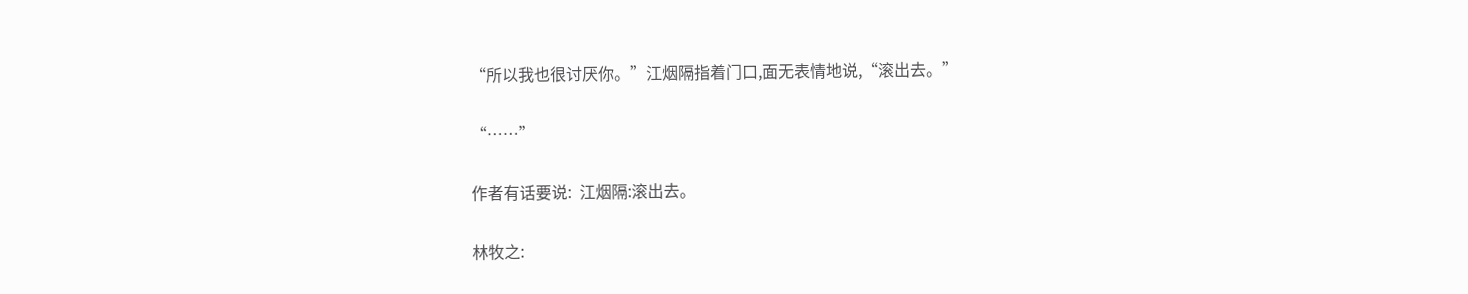“所以我也很讨厌你。”江烟隔指着门口,面无表情地说,“滚出去。”

“……”

作者有话要说:  江烟隔:滚出去。

林牧之: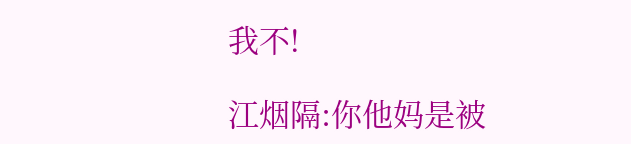我不!

江烟隔:你他妈是被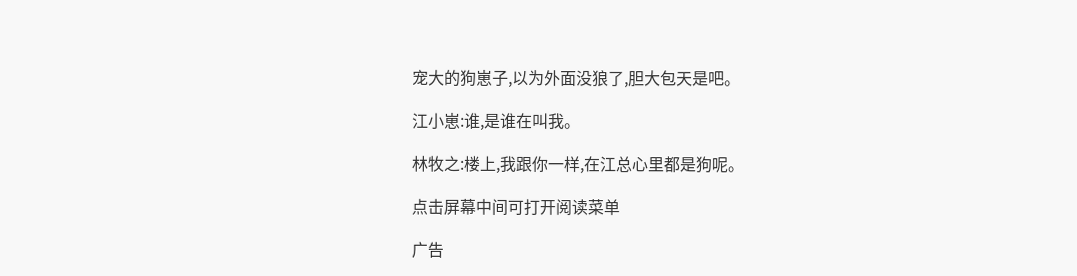宠大的狗崽子,以为外面没狼了,胆大包天是吧。

江小崽:谁,是谁在叫我。

林牧之:楼上,我跟你一样,在江总心里都是狗呢。

点击屏幕中间可打开阅读菜单

广告